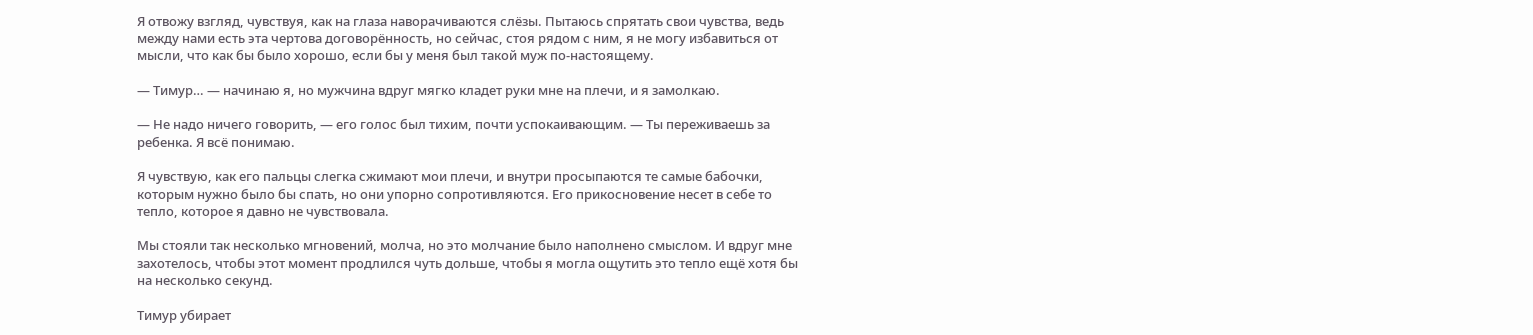Я отвожу взгляд, чувствуя, как на глаза наворачиваются слёзы. Пытаюсь спрятать свои чувства, ведь между нами есть эта чертова договорённость, но сейчас, стоя рядом с ним, я не могу избавиться от мысли, что как бы было хорошо, если бы у меня был такой муж по-настоящему.

— Тимур… — начинаю я, но мужчина вдруг мягко кладет руки мне на плечи, и я замолкаю.

— Не надо ничего говорить, — его голос был тихим, почти успокаивающим. — Ты переживаешь за ребенка. Я всё понимаю.

Я чувствую, как его пальцы слегка сжимают мои плечи, и внутри просыпаются те самые бабочки, которым нужно было бы спать, но они упорно сопротивляются. Его прикосновение несет в себе то тепло, которое я давно не чувствовала.

Мы стояли так несколько мгновений, молча, но это молчание было наполнено смыслом. И вдруг мне захотелось, чтобы этот момент продлился чуть дольше, чтобы я могла ощутить это тепло ещё хотя бы на несколько секунд.

Тимур убирает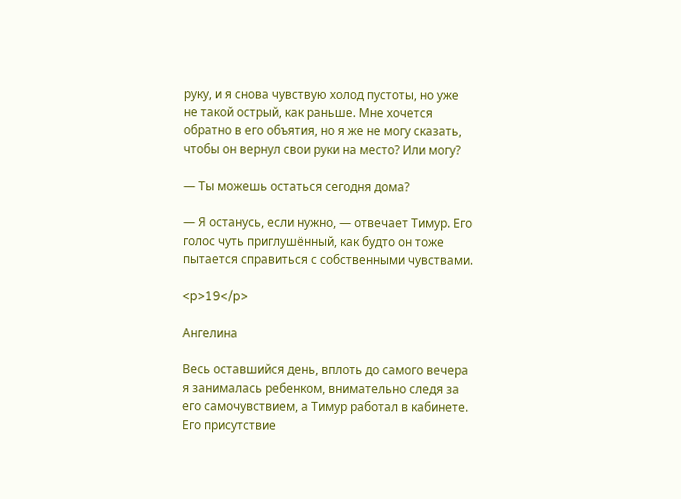руку, и я снова чувствую холод пустоты, но уже не такой острый, как раньше. Мне хочется обратно в его объятия, но я же не могу сказать, чтобы он вернул свои руки на место? Или могу?

— Ты можешь остаться сегодня дома?

— Я останусь, если нужно, — отвечает Тимур. Его голос чуть приглушённый, как будто он тоже пытается справиться с собственными чувствами.

<p>19</p>

Ангелина

Весь оставшийся день, вплоть до самого вечера я занималась ребенком, внимательно следя за его самочувствием, а Тимур работал в кабинете. Его присутствие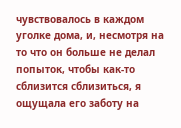чувствовалось в каждом уголке дома, и, несмотря на то что он больше не делал попыток, чтобы как-то сблизится сблизиться, я ощущала его заботу на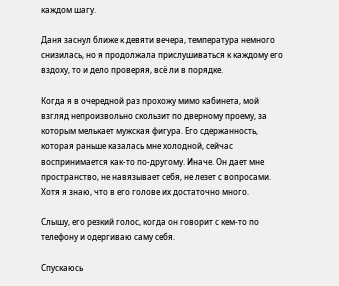каждом шагу.

Даня заснул ближе к девяти вечера, температура немного снизилась, но я продолжала прислушиваться к каждому его вздоху, то и дело проверяя, всё ли в порядке.

Когда я в очередной раз прохожу мимо кабинета, мой взгляд непроизвольно скользит по дверному проему, за которым мелькает мужская фигура. Его сдержанность, которая раньше казалась мне холодной, сейчас воспринимается как-то по-другому. Иначе. Он дает мне пространство, не навязывает себя, не лезет с вопросами. Хотя я знаю, что в его голове их достаточно много.

Слышу, его резкий голос, когда он говорит с кем-то по телефону и одергиваю саму себя.

Спускаюсь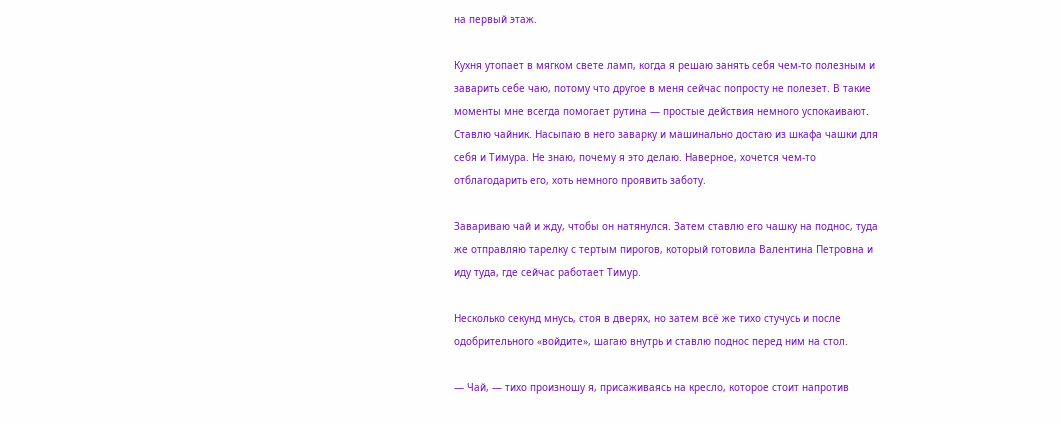на первый этаж.

Кухня утопает в мягком свете ламп, когда я решаю занять себя чем-то полезным и заварить себе чаю, потому что другое в меня сейчас попросту не полезет. В такие моменты мне всегда помогает рутина — простые действия немного успокаивают. Ставлю чайник. Насыпаю в него заварку и машинально достаю из шкафа чашки для себя и Тимура. Не знаю, почему я это делаю. Наверное, хочется чем-то отблагодарить его, хоть немного проявить заботу.

Завариваю чай и жду, чтобы он натянулся. Затем ставлю его чашку на поднос, туда же отправляю тарелку с тертым пирогов, который готовила Валентина Петровна и иду туда, где сейчас работает Тимур.

Несколько секунд мнусь, стоя в дверях, но затем всё же тихо стучусь и после одобрительного «войдите», шагаю внутрь и ставлю поднос перед ним на стол.

— Чай, — тихо произношу я, присаживаясь на кресло, которое стоит напротив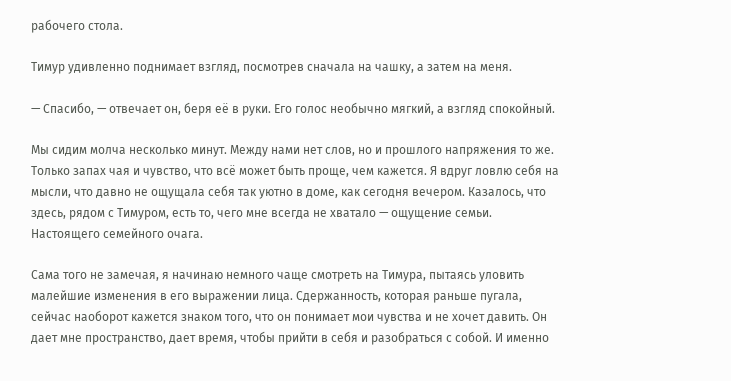рабочего стола.

Тимур удивленно поднимает взгляд, посмотрев сначала на чашку, а затем на меня.

— Спасибо, — отвечает он, беря её в руки. Его голос необычно мягкий, а взгляд спокойный.

Мы сидим молча несколько минут. Между нами нет слов, но и прошлого напряжения то же. Только запах чая и чувство, что всё может быть проще, чем кажется. Я вдруг ловлю себя на мысли, что давно не ощущала себя так уютно в доме, как сегодня вечером. Казалось, что здесь, рядом с Тимуром, есть то, чего мне всегда не хватало — ощущение семьи. Настоящего семейного очага.

Сама того не замечая, я начинаю немного чаще смотреть на Тимура, пытаясь уловить малейшие изменения в его выражении лица. Сдержанность, которая раньше пугала, сейчас наоборот кажется знаком того, что он понимает мои чувства и не хочет давить. Он дает мне пространство, дает время, чтобы прийти в себя и разобраться с собой. И именно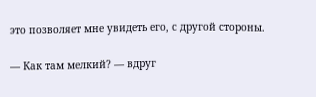это позволяет мне увидеть его, с другой стороны.

— Как там мелкий? — вдруг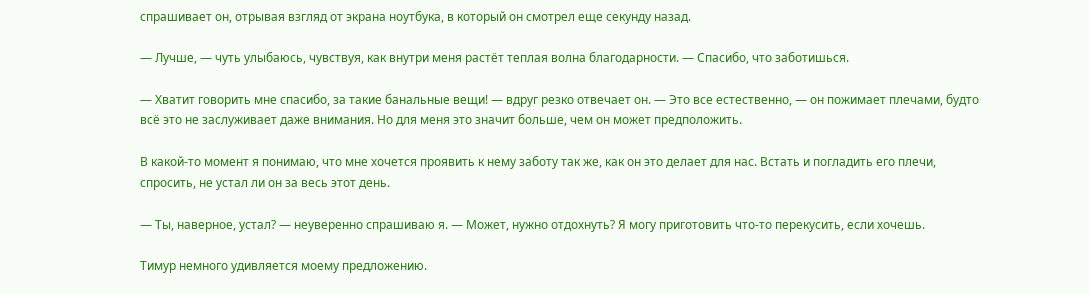спрашивает он, отрывая взгляд от экрана ноутбука, в который он смотрел еще секунду назад.

— Лучше, — чуть улыбаюсь, чувствуя, как внутри меня растёт теплая волна благодарности. — Спасибо, что заботишься.

— Хватит говорить мне спасибо, за такие банальные вещи! — вдруг резко отвечает он. — Это все естественно, — он пожимает плечами, будто всё это не заслуживает даже внимания. Но для меня это значит больше, чем он может предположить.

В какой-то момент я понимаю, что мне хочется проявить к нему заботу так же, как он это делает для нас. Встать и погладить его плечи, спросить, не устал ли он за весь этот день.

— Ты, наверное, устал? — неуверенно спрашиваю я. — Может, нужно отдохнуть? Я могу приготовить что-то перекусить, если хочешь.

Тимур немного удивляется моему предложению.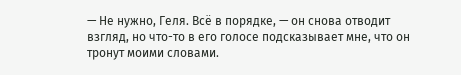— Не нужно, Геля. Всё в порядке, — он снова отводит взгляд, но что-то в его голосе подсказывает мне, что он тронут моими словами.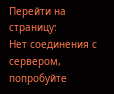Перейти на страницу:
Нет соединения с сервером, попробуйте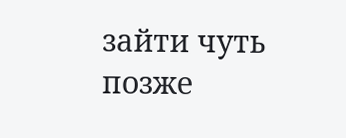зайти чуть позже